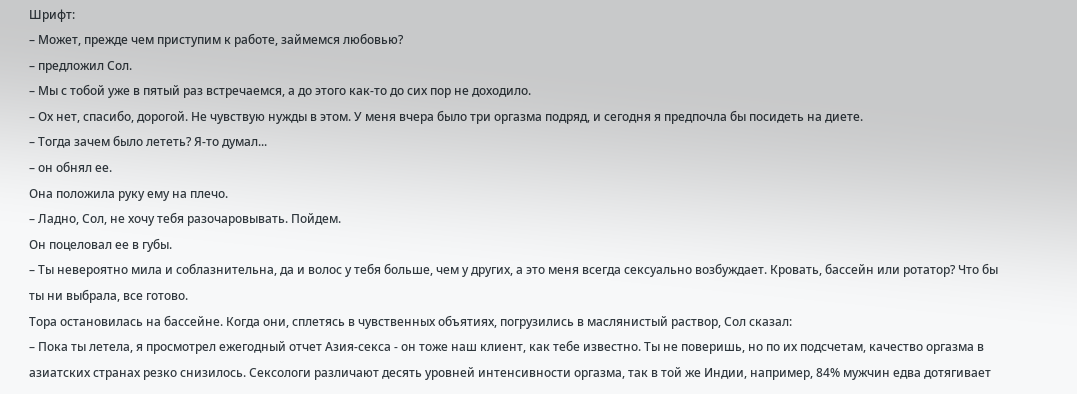Шрифт:
– Может, прежде чем приступим к работе, займемся любовью?
– предложил Сол.
– Мы с тобой уже в пятый раз встречаемся, а до этого как-то до сих пор не доходило.
– Ох нет, спасибо, дорогой. Не чувствую нужды в этом. У меня вчера было три оргазма подряд, и сегодня я предпочла бы посидеть на диете.
– Тогда зачем было лететь? Я-то думал...
– он обнял ее.
Она положила руку ему на плечо.
– Ладно, Сол, не хочу тебя разочаровывать. Пойдем.
Он поцеловал ее в губы.
– Ты невероятно мила и соблазнительна, да и волос у тебя больше, чем у других, а это меня всегда сексуально возбуждает. Кровать, бассейн или ротатор? Что бы ты ни выбрала, все готово.
Тора остановилась на бассейне. Когда они, сплетясь в чувственных объятиях, погрузились в маслянистый раствор, Сол сказал:
– Пока ты летела, я просмотрел ежегодный отчет Азия-секса - он тоже наш клиент, как тебе известно. Ты не поверишь, но по их подсчетам, качество оргазма в азиатских странах резко снизилось. Сексологи различают десять уровней интенсивности оргазма, так в той же Индии, например, 84% мужчин едва дотягивает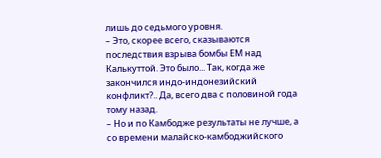лишь до седьмого уровня.
– Это, скорее всего, сказываются последствия взрыва бомбы ЕМ над Калькуттой. Это было... Так, когда же закончился индо-индонезийский конфликт?.. Да, всего два с половиной года тому назад.
– Но и по Камбодже результаты не лучше, а со времени малайско-камбоджийского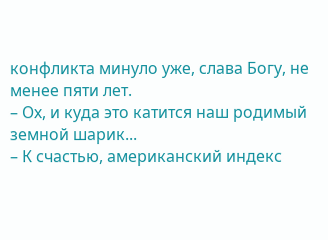конфликта минуло уже, слава Богу, не менее пяти лет.
– Ох, и куда это катится наш родимый земной шарик...
– К счастью, американский индекс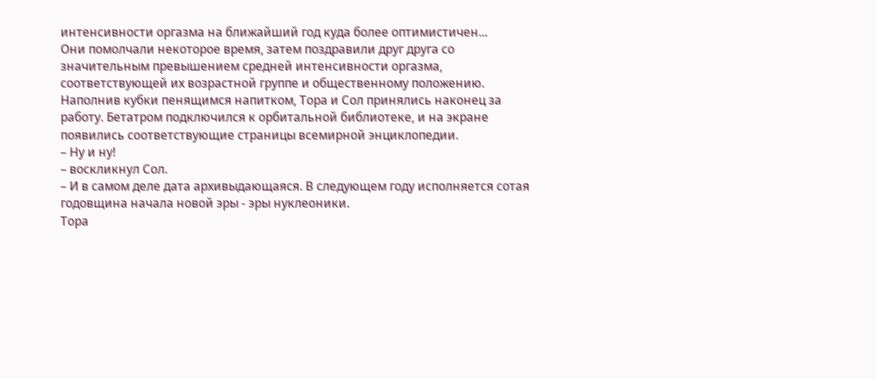интенсивности оргазма на ближайший год куда более оптимистичен...
Они помолчали некоторое время, затем поздравили друг друга со значительным превышением средней интенсивности оргазма, соответствующей их возрастной группе и общественному положению.
Наполнив кубки пенящимся напитком, Тора и Сол принялись наконец за работу. Бетатром подключился к орбитальной библиотеке, и на экране появились соответствующие страницы всемирной энциклопедии.
– Ну и ну!
– воскликнул Сол.
– И в самом деле дата архивыдающаяся. В следующем году исполняется сотая годовщина начала новой эры - эры нуклеоники.
Тора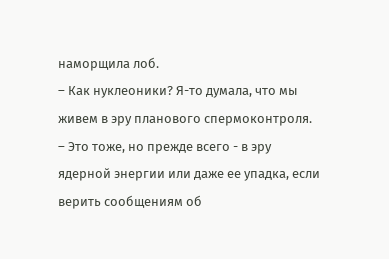наморщила лоб.
– Как нуклеоники? Я-то думала, что мы живем в эру планового спермоконтроля.
– Это тоже, но прежде всего - в эру ядерной энергии или даже ее упадка, если верить сообщениям об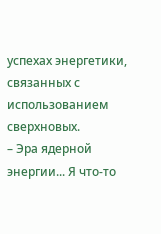успехах энергетики, связанных с использованием сверхновых.
– Эра ядерной энергии... Я что-то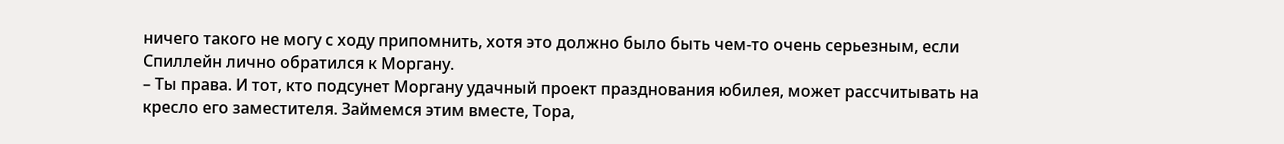ничего такого не могу с ходу припомнить, хотя это должно было быть чем-то очень серьезным, если Спиллейн лично обратился к Моргану.
– Ты права. И тот, кто подсунет Моргану удачный проект празднования юбилея, может рассчитывать на кресло его заместителя. Займемся этим вместе, Тора,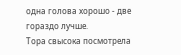одна голова хорошо - две гораздо лучше.
Тора свысока посмотрела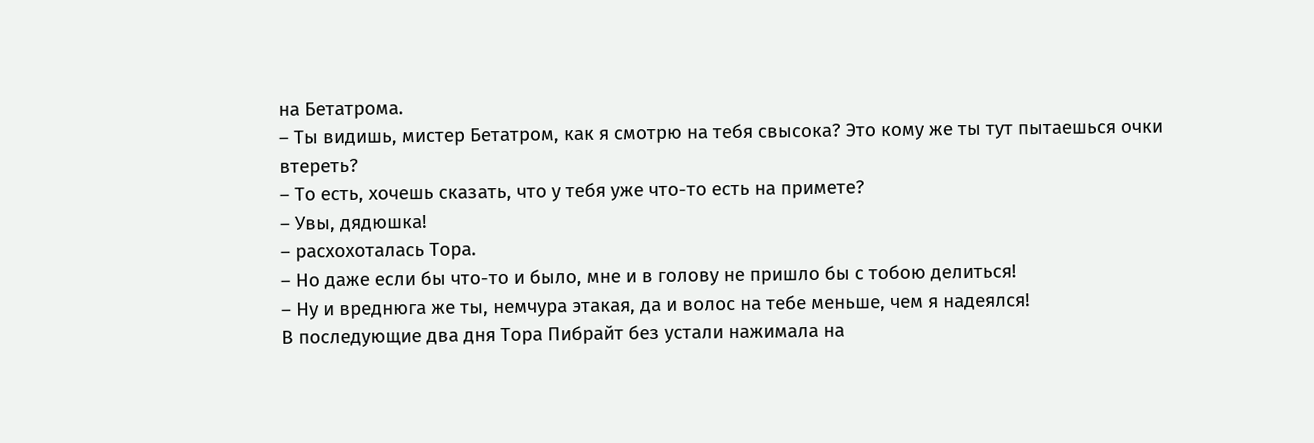на Бетатрома.
– Ты видишь, мистер Бетатром, как я смотрю на тебя свысока? Это кому же ты тут пытаешься очки втереть?
– То есть, хочешь сказать, что у тебя уже что-то есть на примете?
– Увы, дядюшка!
– расхохоталась Тора.
– Но даже если бы что-то и было, мне и в голову не пришло бы с тобою делиться!
– Ну и вреднюга же ты, немчура этакая, да и волос на тебе меньше, чем я надеялся!
В последующие два дня Тора Пибрайт без устали нажимала на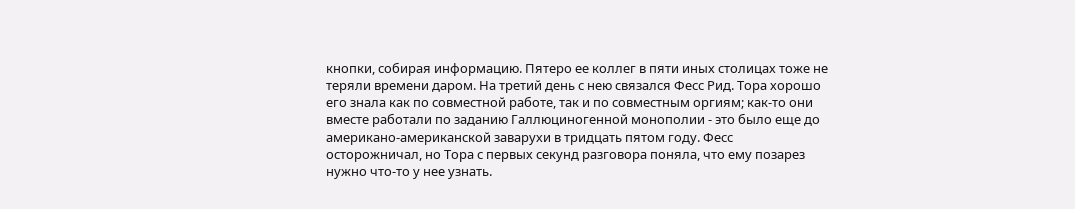кнопки, собирая информацию. Пятеро ее коллег в пяти иных столицах тоже не теряли времени даром. На третий день с нею связался Фесс Рид. Тора хорошо его знала как по совместной работе, так и по совместным оргиям; как-то они вместе работали по заданию Галлюциногенной монополии - это было еще до американо-американской заварухи в тридцать пятом году. Фесс осторожничал, но Тора с первых секунд разговора поняла, что ему позарез нужно что-то у нее узнать.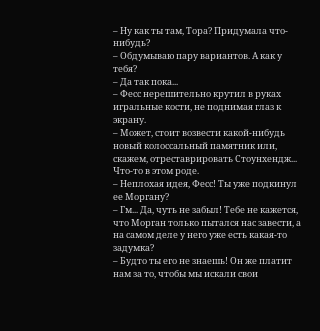– Ну как ты там, Тора? Придумала что-нибудь?
– Обдумываю пару вариантов. А как у тебя?
– Да так пока...
– Фесс нерешительно крутил в руках игральные кости, не поднимая глаз к экрану.
– Может, стоит возвести какой-нибудь новый колоссальный памятник или, скажем, отреставрировать Стоунхендж... Что-то в этом роде.
– Неплохая идея, Фесс! Ты уже подкинул ее Моргану?
– Гм... Да, чуть не забыл! Тебе не кажется, что Морган только пытался нас завести, а на самом деле у него уже есть какая-то задумка?
– Будто ты его не знаешь! Он же платит нам за то, чтобы мы искали свои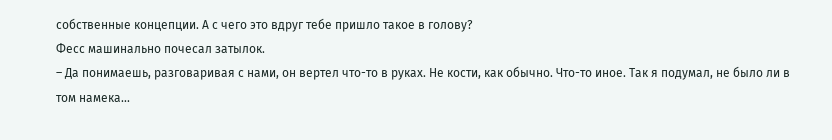собственные концепции. А с чего это вдруг тебе пришло такое в голову?
Фесс машинально почесал затылок.
– Да понимаешь, разговаривая с нами, он вертел что-то в руках. Не кости, как обычно. Что-то иное. Так я подумал, не было ли в том намека...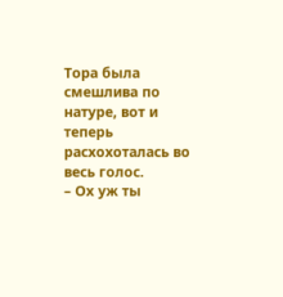Тора была смешлива по натуре, вот и теперь расхохоталась во весь голос.
– Ох уж ты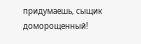придумаешь, сыщик доморощенный!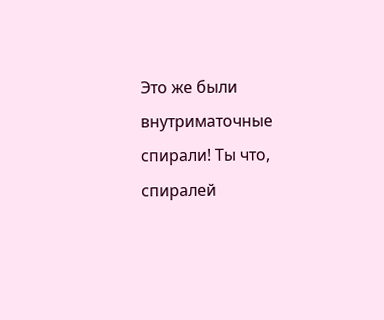Это же были внутриматочные спирали! Ты что, спиралей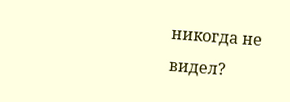никогда не видел?